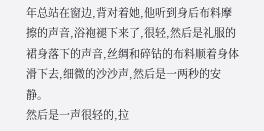年总站在窗边,背对着她,他听到身后布料摩擦的声音,浴袍褪下来了,很轻,然后是礼服的裙身落下的声音,丝绸和碎钻的布料顺着身体滑下去,细微的沙沙声,然后是一两秒的安静。
然后是一声很轻的,拉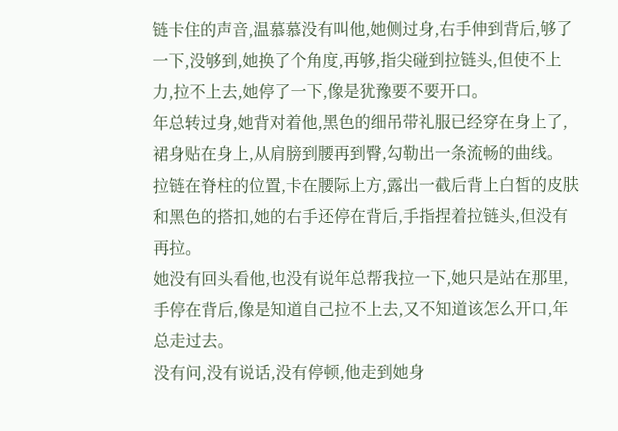链卡住的声音,温慕慕没有叫他,她侧过身,右手伸到背后,够了一下,没够到,她换了个角度,再够,指尖碰到拉链头,但使不上力,拉不上去,她停了一下,像是犹豫要不要开口。
年总转过身,她背对着他,黑色的细吊带礼服已经穿在身上了,裙身贴在身上,从肩膀到腰再到臀,勾勒出一条流畅的曲线。
拉链在脊柱的位置,卡在腰际上方,露出一截后背上白皙的皮肤和黑色的搭扣,她的右手还停在背后,手指捏着拉链头,但没有再拉。
她没有回头看他,也没有说年总帮我拉一下,她只是站在那里,手停在背后,像是知道自己拉不上去,又不知道该怎么开口,年总走过去。
没有问,没有说话,没有停顿,他走到她身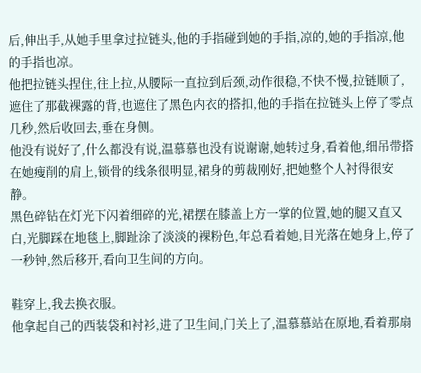后,伸出手,从她手里拿过拉链头,他的手指碰到她的手指,凉的,她的手指凉,他的手指也凉。
他把拉链头捏住,往上拉,从腰际一直拉到后颈,动作很稳,不快不慢,拉链顺了,遮住了那截裸露的背,也遮住了黑色内衣的搭扣,他的手指在拉链头上停了零点几秒,然后收回去,垂在身侧。
他没有说好了,什么都没有说,温慕慕也没有说谢谢,她转过身,看着他,细吊带搭在她瘦削的肩上,锁骨的线条很明显,裙身的剪裁刚好,把她整个人衬得很安静。
黑色碎钻在灯光下闪着细碎的光,裙摆在膝盖上方一掌的位置,她的腿又直又白,光脚踩在地毯上,脚趾涂了淡淡的裸粉色,年总看着她,目光落在她身上,停了一秒钟,然后移开,看向卫生间的方向。

鞋穿上,我去换衣服。
他拿起自己的西装袋和衬衫,进了卫生间,门关上了,温慕慕站在原地,看着那扇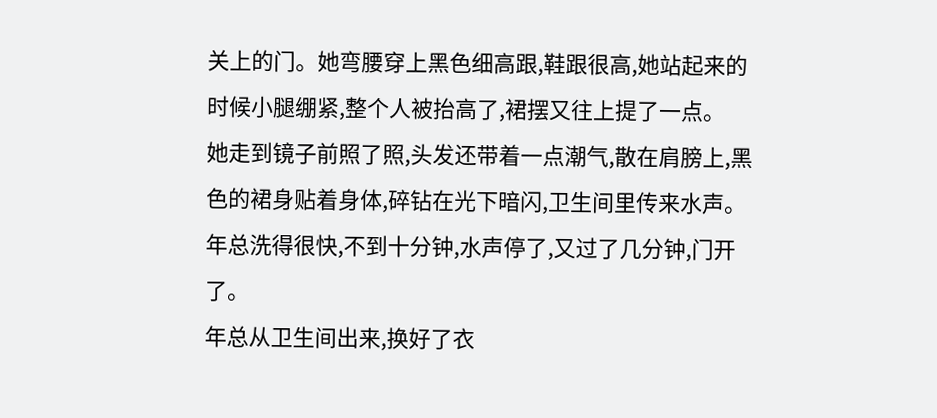关上的门。她弯腰穿上黑色细高跟,鞋跟很高,她站起来的时候小腿绷紧,整个人被抬高了,裙摆又往上提了一点。
她走到镜子前照了照,头发还带着一点潮气,散在肩膀上,黑色的裙身贴着身体,碎钻在光下暗闪,卫生间里传来水声。年总洗得很快,不到十分钟,水声停了,又过了几分钟,门开了。
年总从卫生间出来,换好了衣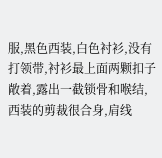服,黑色西装,白色衬衫,没有打领带,衬衫最上面两颗扣子敞着,露出一截锁骨和喉结,西装的剪裁很合身,肩线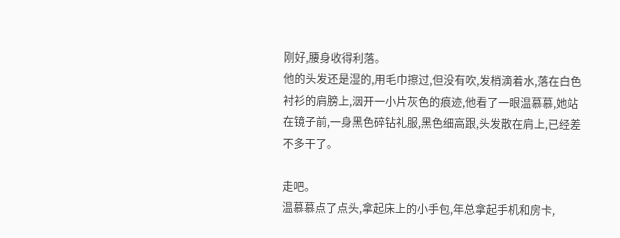刚好,腰身收得利落。
他的头发还是湿的,用毛巾擦过,但没有吹,发梢滴着水,落在白色衬衫的肩膀上,洇开一小片灰色的痕迹,他看了一眼温慕慕,她站在镜子前,一身黑色碎钻礼服,黑色细高跟,头发散在肩上,已经差不多干了。

走吧。
温慕慕点了点头,拿起床上的小手包,年总拿起手机和房卡,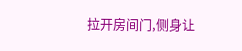拉开房间门,侧身让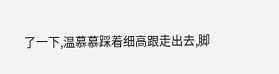了一下,温慕慕踩着细高跟走出去,脚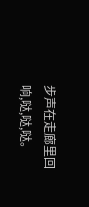步声在走廊里回响,哒,哒,哒。